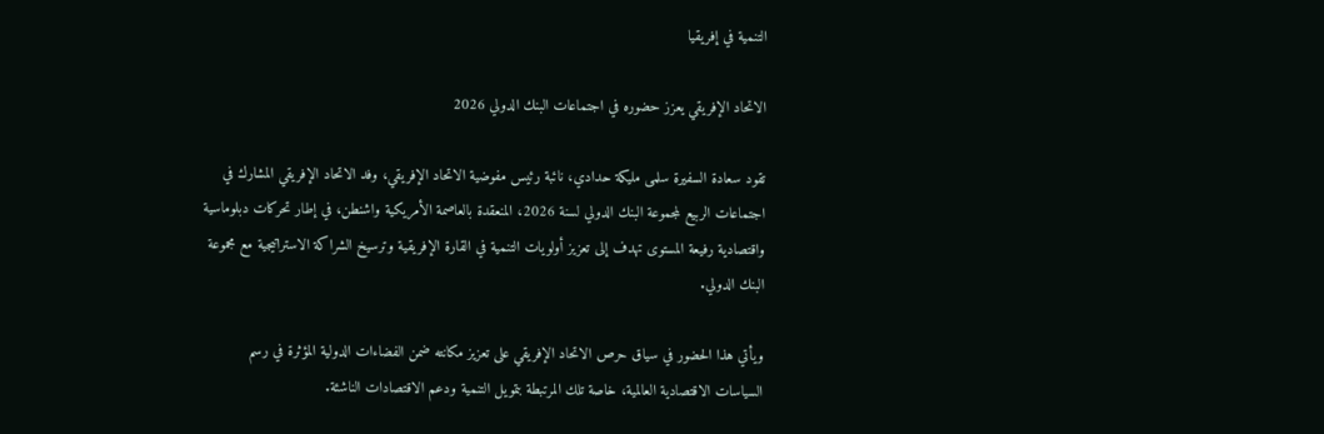التنمية في إفريقيا

الاتحاد الإفريقي يعزز حضوره في اجتماعات البنك الدولي 2026

تقود سعادة السفيرة سلمى مليكة حدادي، نائبة رئيس مفوضية الاتحاد الإفريقي، وفد الاتحاد الإفريقي المشارك في اجتماعات الربيع لمجموعة البنك الدولي لسنة 2026، المنعقدة بالعاصمة الأمريكية واشنطن، في إطار تحركات دبلوماسية واقتصادية رفيعة المستوى تهدف إلى تعزيز أولويات التنمية في القارة الإفريقية وترسيخ الشراكة الاستراتيجية مع مجموعة البنك الدولي.

ويأتي هذا الحضور في سياق حرص الاتحاد الإفريقي على تعزيز مكانته ضمن الفضاءات الدولية المؤثرة في رسم السياسات الاقتصادية العالمية، خاصة تلك المرتبطة بتمويل التنمية ودعم الاقتصادات الناشئة.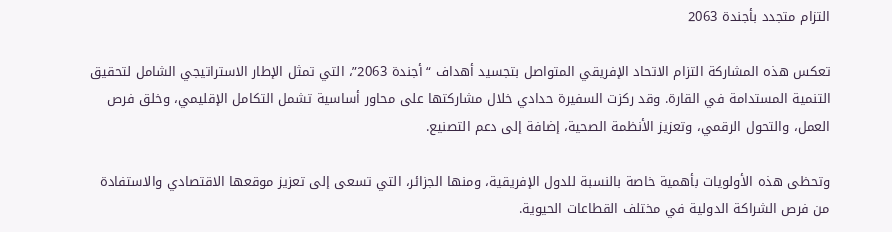التزام متجدد بأجندة 2063

تعكس هذه المشاركة التزام الاتحاد الإفريقي المتواصل بتجسيد أهداف “أجندة 2063”، التي تمثل الإطار الاستراتيجي الشامل لتحقيق التنمية المستدامة في القارة. وقد ركزت السفيرة حدادي خلال مشاركتها على محاور أساسية تشمل التكامل الإقليمي، وخلق فرص العمل، والتحول الرقمي، وتعزيز الأنظمة الصحية، إضافة إلى دعم التصنيع.

وتحظى هذه الأولويات بأهمية خاصة بالنسبة للدول الإفريقية، ومنها الجزائر، التي تسعى إلى تعزيز موقعها الاقتصادي والاستفادة من فرص الشراكة الدولية في مختلف القطاعات الحيوية.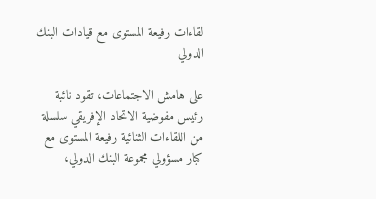لقاءات رفيعة المستوى مع قيادات البنك الدولي

على هامش الاجتماعات، تقود نائبة رئيس مفوضية الاتحاد الإفريقي سلسلة من اللقاءات الثنائية رفيعة المستوى مع كبار مسؤولي مجموعة البنك الدولي،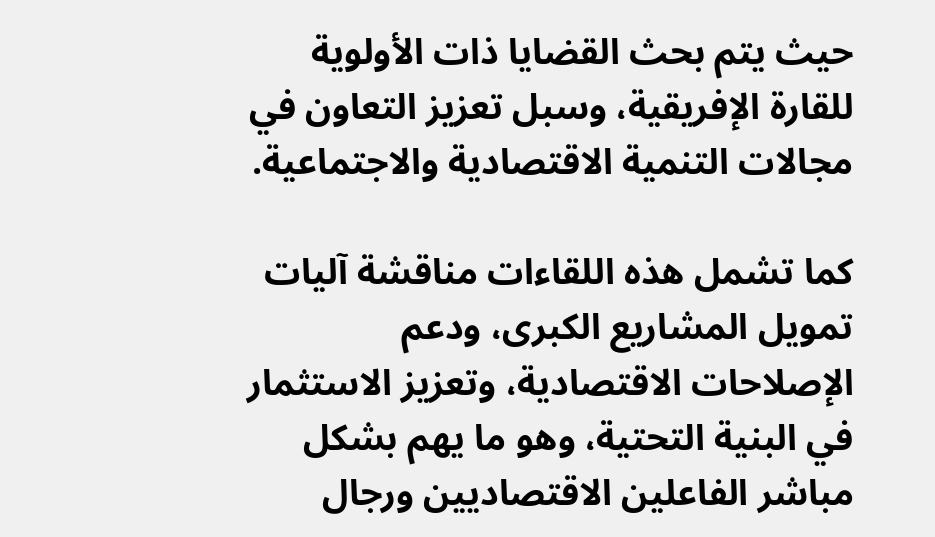حيث يتم بحث القضايا ذات الأولوية للقارة الإفريقية، وسبل تعزيز التعاون في مجالات التنمية الاقتصادية والاجتماعية.

كما تشمل هذه اللقاءات مناقشة آليات تمويل المشاريع الكبرى، ودعم الإصلاحات الاقتصادية، وتعزيز الاستثمار في البنية التحتية، وهو ما يهم بشكل مباشر الفاعلين الاقتصاديين ورجال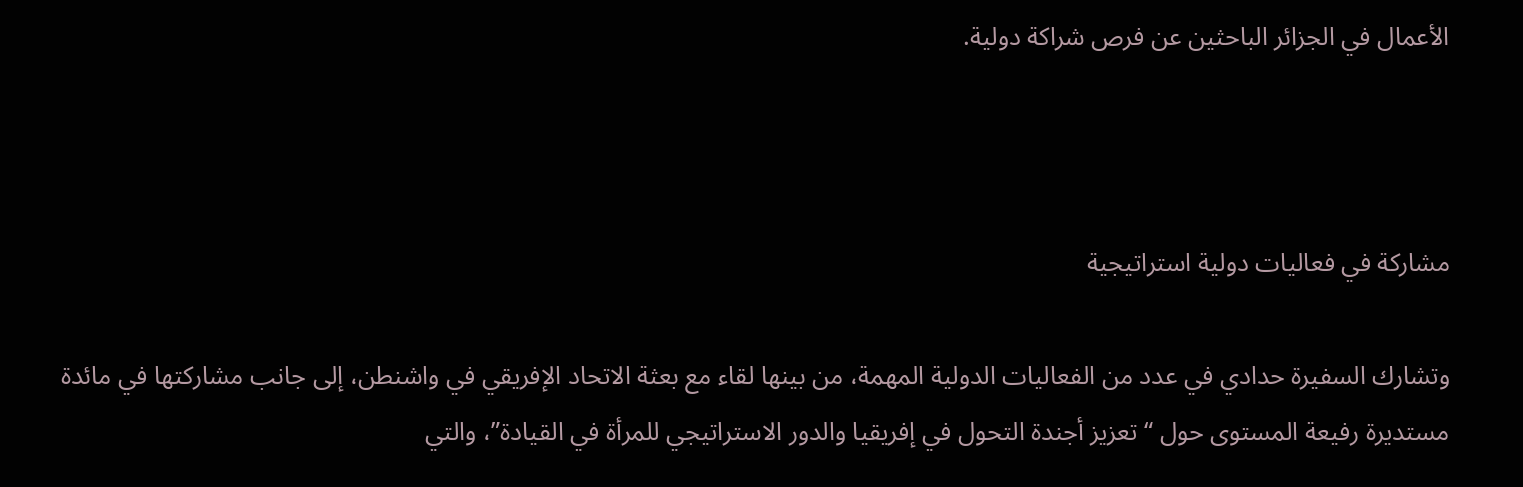الأعمال في الجزائر الباحثين عن فرص شراكة دولية.



مشاركة في فعاليات دولية استراتيجية

وتشارك السفيرة حدادي في عدد من الفعاليات الدولية المهمة، من بينها لقاء مع بعثة الاتحاد الإفريقي في واشنطن، إلى جانب مشاركتها في مائدة مستديرة رفيعة المستوى حول “تعزيز أجندة التحول في إفريقيا والدور الاستراتيجي للمرأة في القيادة”، والتي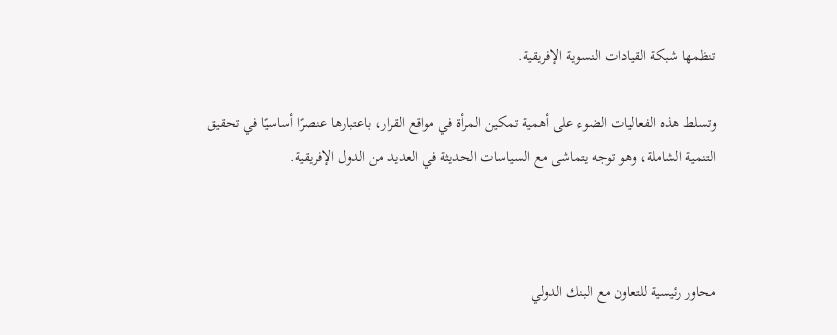تنظمها شبكة القيادات النسوية الإفريقية.

وتسلط هذه الفعاليات الضوء على أهمية تمكين المرأة في مواقع القرار، باعتبارها عنصرًا أساسيًا في تحقيق التنمية الشاملة، وهو توجه يتماشى مع السياسات الحديثة في العديد من الدول الإفريقية.



محاور رئيسية للتعاون مع البنك الدولي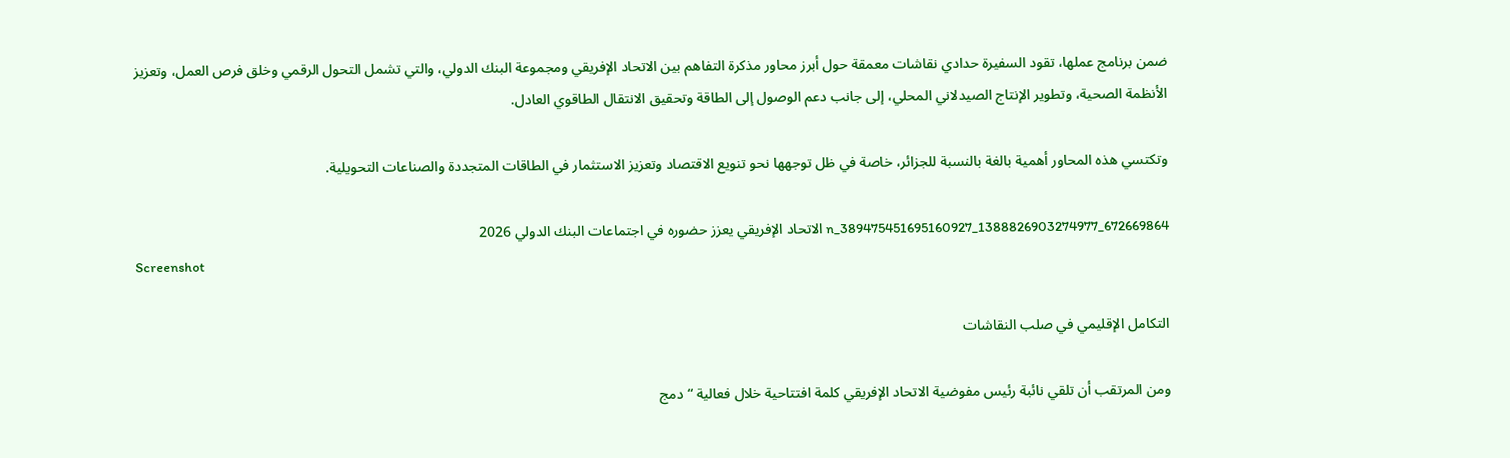ضمن برنامج عملها، تقود السفيرة حدادي نقاشات معمقة حول أبرز محاور مذكرة التفاهم بين الاتحاد الإفريقي ومجموعة البنك الدولي، والتي تشمل التحول الرقمي وخلق فرص العمل، وتعزيز الأنظمة الصحية، وتطوير الإنتاج الصيدلاني المحلي، إلى جانب دعم الوصول إلى الطاقة وتحقيق الانتقال الطاقوي العادل.

وتكتسي هذه المحاور أهمية بالغة بالنسبة للجزائر، خاصة في ظل توجهها نحو تنويع الاقتصاد وتعزيز الاستثمار في الطاقات المتجددة والصناعات التحويلية.

672669864_1388826903274977_389475451695160927_n الاتحاد الإفريقي يعزز حضوره في اجتماعات البنك الدولي 2026
Screenshot

التكامل الإقليمي في صلب النقاشات

ومن المرتقب أن تلقي نائبة رئيس مفوضية الاتحاد الإفريقي كلمة افتتاحية خلال فعالية “دمج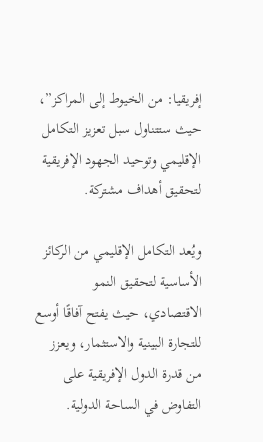إفريقيا: من الخيوط إلى المراكز”، حيث ستتناول سبل تعزيز التكامل الإقليمي وتوحيد الجهود الإفريقية لتحقيق أهداف مشتركة.

ويُعد التكامل الإقليمي من الركائز الأساسية لتحقيق النمو الاقتصادي، حيث يفتح آفاقًا أوسع للتجارة البينية والاستثمار، ويعزز من قدرة الدول الإفريقية على التفاوض في الساحة الدولية.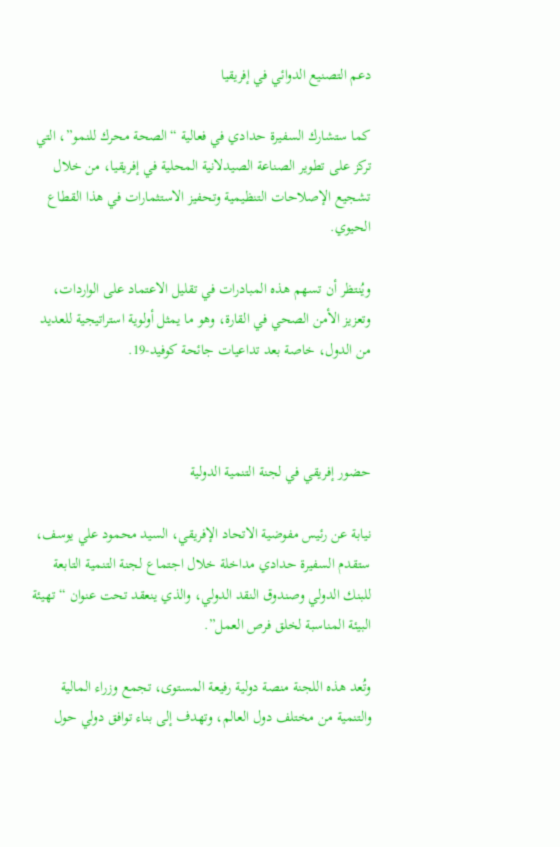دعم التصنيع الدوائي في إفريقيا

كما ستشارك السفيرة حدادي في فعالية “الصحة محرك للنمو”، التي تركز على تطوير الصناعة الصيدلانية المحلية في إفريقيا، من خلال تشجيع الإصلاحات التنظيمية وتحفيز الاستثمارات في هذا القطاع الحيوي.

ويُنتظر أن تسهم هذه المبادرات في تقليل الاعتماد على الواردات، وتعزيز الأمن الصحي في القارة، وهو ما يمثل أولوية استراتيجية للعديد من الدول، خاصة بعد تداعيات جائحة كوفيد-19.



حضور إفريقي في لجنة التنمية الدولية

نيابة عن رئيس مفوضية الاتحاد الإفريقي، السيد محمود علي يوسف، ستقدم السفيرة حدادي مداخلة خلال اجتماع لجنة التنمية التابعة للبنك الدولي وصندوق النقد الدولي، والذي ينعقد تحت عنوان “تهيئة البيئة المناسبة لخلق فرص العمل”.

وتُعد هذه اللجنة منصة دولية رفيعة المستوى، تجمع وزراء المالية والتنمية من مختلف دول العالم، وتهدف إلى بناء توافق دولي حول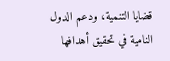قضايا التنمية، ودعم الدول النامية في تحقيق أهدافها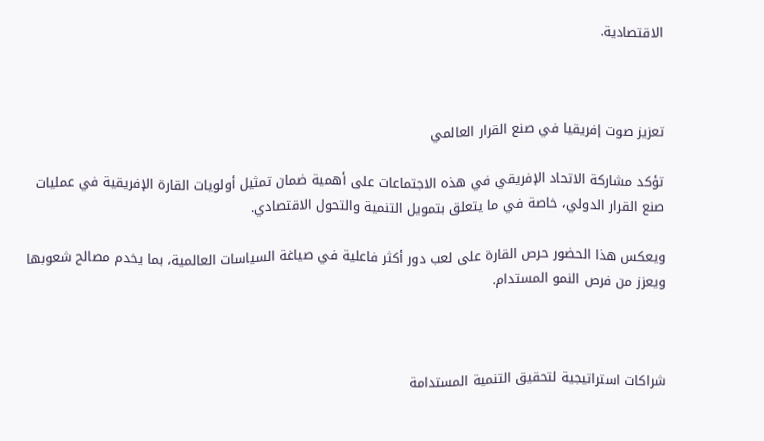الاقتصادية.



تعزيز صوت إفريقيا في صنع القرار العالمي

تؤكد مشاركة الاتحاد الإفريقي في هذه الاجتماعات على أهمية ضمان تمثيل أولويات القارة الإفريقية في عمليات صنع القرار الدولي، خاصة في ما يتعلق بتمويل التنمية والتحول الاقتصادي.

ويعكس هذا الحضور حرص القارة على لعب دور أكثر فاعلية في صياغة السياسات العالمية، بما يخدم مصالح شعوبها ويعزز من فرص النمو المستدام.



شراكات استراتيجية لتحقيق التنمية المستدامة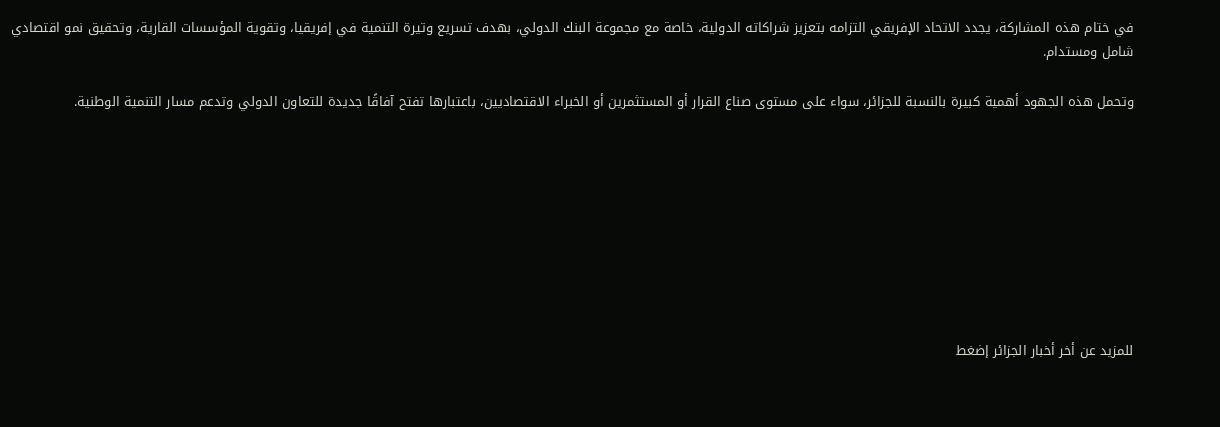في ختام هذه المشاركة، يجدد الاتحاد الإفريقي التزامه بتعزيز شراكاته الدولية، خاصة مع مجموعة البنك الدولي، بهدف تسريع وتيرة التنمية في إفريقيا، وتقوية المؤسسات القارية، وتحقيق نمو اقتصادي شامل ومستدام.

وتحمل هذه الجهود أهمية كبيرة بالنسبة للجزائر، سواء على مستوى صناع القرار أو المستثمرين أو الخبراء الاقتصاديين، باعتبارها تفتح آفاقًا جديدة للتعاون الدولي وتدعم مسار التنمية الوطنية.









للمزيد عن أخر أخبار الجزائر إضغط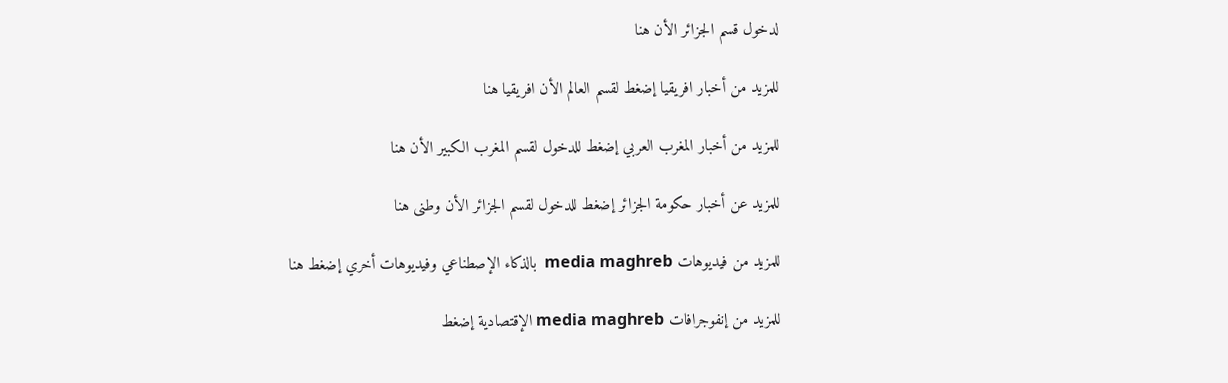لدخول قسم الجزائر الأن هنا

للمزيد من أخبار افريقيا إضغط لقسم العالم الأن افريقيا هنا

للمزيد من أخبار المغرب العربي إضغط للدخول لقسم المغرب الكبير الأن هنا

للمزيد عن أخبار حكومة الجزائر إضغط للدخول لقسم الجزائر الأن وطنى هنا

للمزيد من فيديوهات media maghreb  بالذكاء الإصطناعي وفيديوهات أخري إضغط هنا

للمزيد من إنفوجرافات media maghreb الإقتصادية إضغط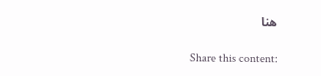هنا

Share this content: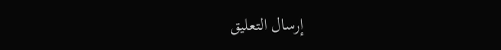إرسال التعليق